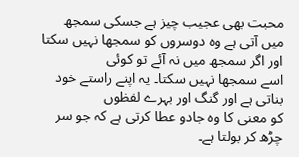محبت بھی عجیب چیز ہے جسکی سمجھ
میں آتی ہے وہ دوسروں کو سمجھا نہیں سکتا اور اگر سمجھ میں نہ آئے تو کوئی
اسے سمجھا نہیں سکتا۔ یہ اپنے راستے خود بناتی ہے اور گنگ اور بہرے لفظوں
کو معنی کا وہ جادو عطا کرتی ہے کہ جو سر چڑھ کر بولتا ہے۔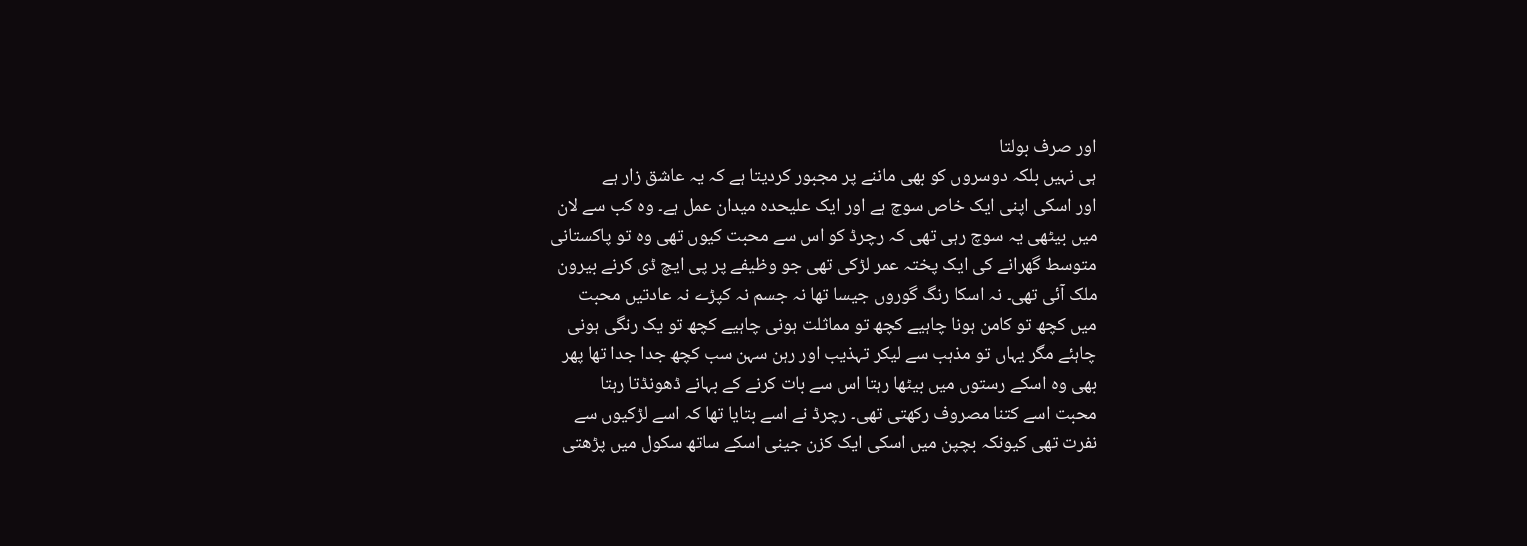اور صرف بولتا
ہی نہیں بلکہ دوسروں کو بھی ماننے پر مجبور کردیتا ہے کہ یہ عاشق زار ہے
اور اسکی اپنی ایک خاص سوچ ہے اور ایک علیحدہ میدان عمل ہے۔ وہ کب سے لان
میں بیٹھی یہ سوچ رہی تھی کہ رچرڈ کو اس سے محبت کیوں تھی وہ تو پاکستانی
متوسط گھرانے کی ایک پختہ عمر لڑکی تھی جو وظیفے پر پی ایچ ڈی کرنے بیرون
ملک آئی تھی۔ نہ اسکا رنگ گوروں جیسا تھا نہ جسم نہ کپڑے نہ عادتیں محبت
میں کچھ تو کامن ہونا چاہیے کچھ تو مماثلت ہونی چاہیے کچھ تو یک رنگی ہونی
چاہئے مگر یہاں تو مذہب سے لیکر تہذیب اور رہن سہن سب کچھ جدا جدا تھا پھر
بھی وہ اسکے رستوں میں بیٹھا رہتا اس سے بات کرنے کے بہانے ڈھونڈتا رہتا
محبت اسے کتنا مصروف رکھتی تھی۔ رچرڈ نے اسے بتایا تھا کہ اسے لڑکیوں سے
نفرت تھی کیونکہ بچپن میں اسکی ایک کزن جینی اسکے ساتھ سکول میں پڑھتی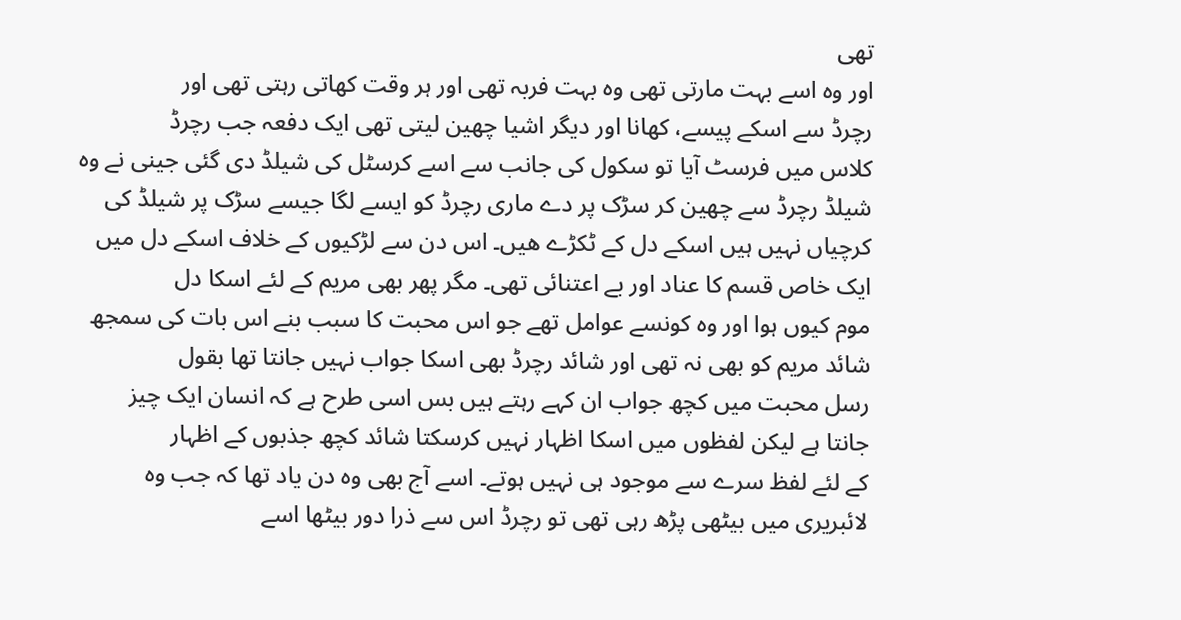تھی
اور وہ اسے بہت مارتی تھی وہ بہت فربہ تھی اور ہر وقت کھاتی رہتی تھی اور
رچرڈ سے اسکے پیسے، کھانا اور دیگر اشیا چھین لیتی تھی ایک دفعہ جب رچرڈ
کلاس میں فرسٹ آیا تو سکول کی جانب سے اسے کرسٹل کی شیلڈ دی گئی جینی نے وہ
شیلڈ رچرڈ سے چھین کر سڑک پر دے ماری رچرڈ کو ایسے لگا جیسے سڑک پر شیلڈ کی
کرچیاں نہیں ہیں اسکے دل کے ٹکڑے ھیں۔ اس دن سے لڑکیوں کے خلاف اسکے دل میں
ایک خاص قسم کا عناد اور بے اعتنائی تھی۔ مگر پھر بھی مریم کے لئے اسکا دل
موم کیوں ہوا اور وہ کونسے عوامل تھے جو اس محبت کا سبب بنے اس بات کی سمجھ
شائد مریم کو بھی نہ تھی اور شائد رچرڈ بھی اسکا جواب نہیں جانتا تھا بقول
رسل محبت میں کچھ جواب ان کہے رہتے ہیں بس اسی طرح ہے کہ انسان ایک چیز
جانتا ہے لیکن لفظوں میں اسکا اظہار نہیں کرسکتا شائد کچھ جذبوں کے اظہار
کے لئے لفظ سرے سے موجود ہی نہیں ہوتے۔ اسے آج بھی وہ دن یاد تھا کہ جب وہ
لائبریری میں بیٹھی پڑھ رہی تھی تو رچرڈ اس سے ذرا دور بیٹھا اسے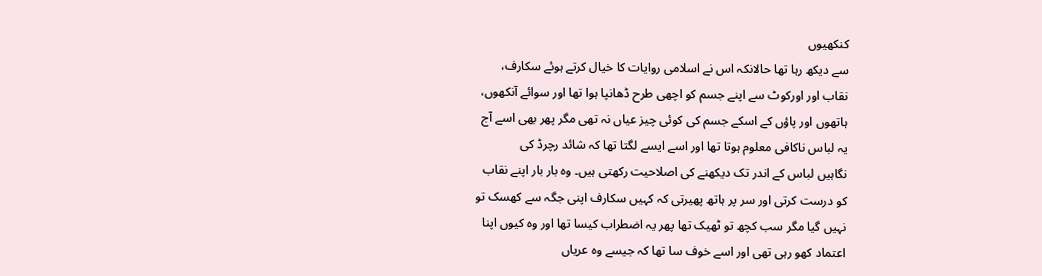کنکھیوں
سے دیکھ رہا تھا حالانکہ اس نے اسلامی روایات کا خیال کرتے ہوئے سکارف،
نقاب اور اورکوٹ سے اپنے جسم کو اچھی طرح ڈھانپا ہوا تھا اور سوائے آنکھوں،
ہاتھوں اور پاؤں کے اسکے جسم کی کوئی چیز عیاں نہ تھی مگر پھر بھی اسے آج
یہ لباس ناکافی معلوم ہوتا تھا اور اسے ایسے لگتا تھا کہ شائد رچرڈ کی
نگاہیں لباس کے اندر تک دیکھنے کی اصلاحیت رکھتی ہیں۔ وہ بار بار اپنے نقاب
کو درست کرتی اور سر پر ہاتھ پھیرتی کہ کہیں سکارف اپنی جگہ سے کھسک تو
نہیں گیا مگر سب کچھ تو ٹھیک تھا پھر یہ اضطراب کیسا تھا اور وہ کیوں اپنا
اعتماد کھو رہی تھی اور اسے خوف سا تھا کہ جیسے وہ عریاں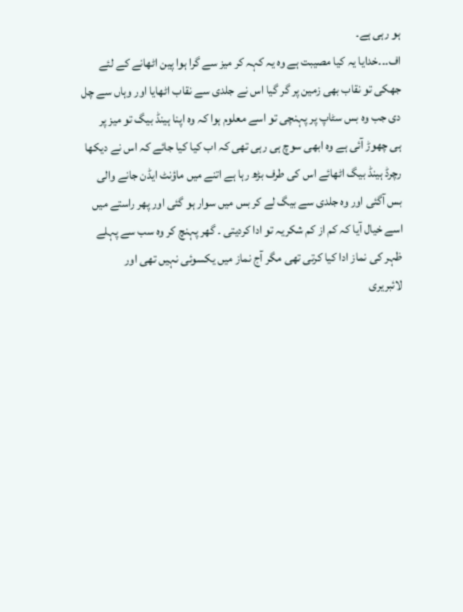ہو رہی ہے۔
اف۔۔۔خدایا یہ کیا مصیبت ہے وہ یہ کہہ کر میز سے گرا ہوا پین اٹھانے کے لئے
جھکی تو نقاب بھی زمین پر گر گیا اس نے جلدی سے نقاب اٹھایا اور وہاں سے چل
دی جب وہ بس سٹاپ پر پہنچی تو اسے معلوم ہوا کہ وہ اپنا ہینڈ بیگ تو میز پر
ہی چھوڑ آئی ہے وہ ابھی سوچ ہی رہی تھی کہ اب کیا کیا جائے کہ اس نے دیکھا
رچرڈ ہینڈ بیگ اٹھائے اس کی طرف بڑھ رہا ہے اتنے میں ماؤنٹ ایڈن جانے والی
بس آگئی اور وہ جلدی سے بیگ لے کر بس میں سوار ہو گئی اور پھر راستے میں
اسے خیال آیا کہ کم از کم شکریہ تو ادا کردیتی ۔ گھر پہنچ کر وہ سب سے پہلے
ظہر کی نماز ادا کیا کرتی تھی مگر آج نماز میں یکسوئی نہیں تھی اور
لائبریری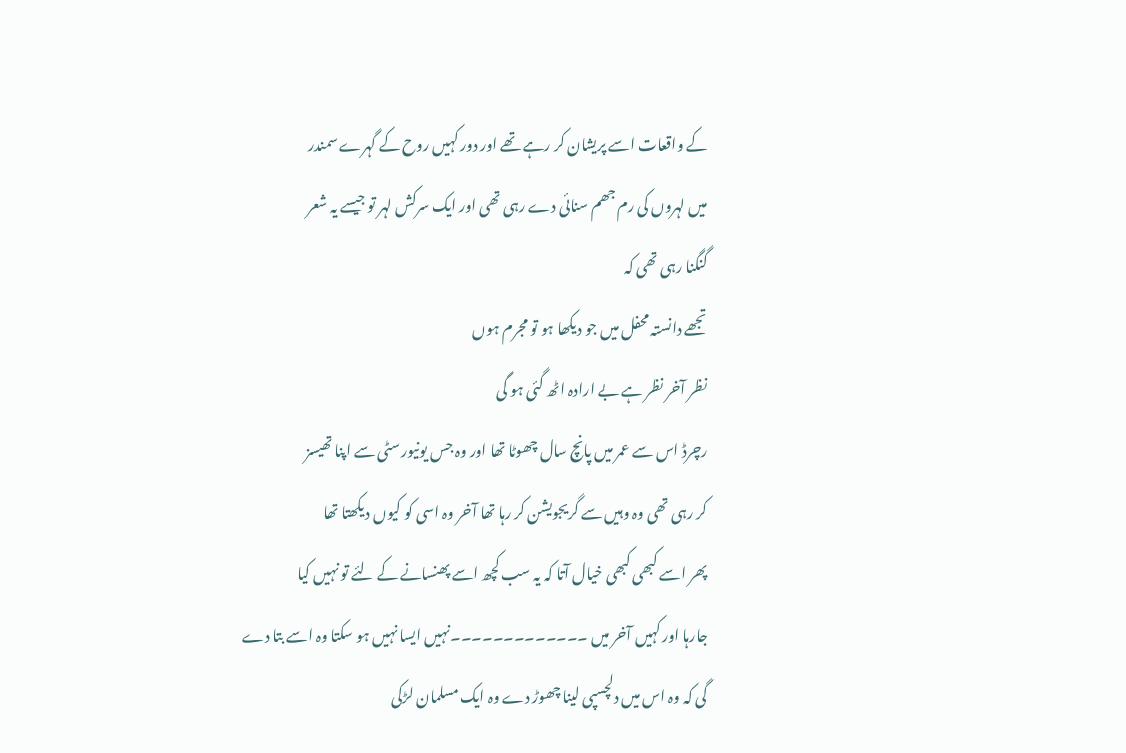کے واقعات اسے پریشان کر رہے تھے اور دور کہیں روح کے گہرے سمندر
میں لہروں کی رم جھم سنائی دے رہی تھی اور ایک سرکش لہر تو جیسے یہ شعر
گنگنا رہی تھی کہ
تجھے دانستہ محفل میں جو دیکھا ہو تو مجرم ہوں
نظر آخر نظر ہے بے ارادہ اٹھ گئی ہو گی
رچرڈ اس سے عمر میں پانچ سال چھوٹا تھا اور وہ جس یونیورسٹی سے اپنا تھیسز
کر رہی تھی وہ وہیں سے گریجویشن کر رہا تھا آخر وہ اسی کو کیوں دیکھتا تھا
پھر اسے کبھی کبھی خیال آتا کہ یہ سب کچھ اسے پھنسانے کے لئے تو نہیں کیا
جارہا اور کہیں آخر میں ۔۔۔۔۔۔۔۔۔۔۔۔۔نہیں ایسا نہیں ہو سکتا وہ اسے بتا دے
گی کہ وہ اس میں دلچسپی لینا چھوڑ دے وہ ایک مسلمان لڑکی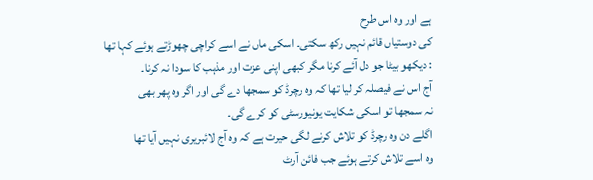ہے اور وہ اس طرح
کی دوستیاں قائم نہیں رکھ سکتی۔ اسکی ماں نے اسے کراچی چھوڑتے ہوئے کہا تھا
: دیکھو بیٹا جو دل آئے کرنا مگر کبھی اپنی عزت اور مذہب کا سودا نہ کرنا۔
آج اس نے فیصلہ کر لیا تھا کہ وہ رچرڈ کو سمجھا دے گی اور اگر وہ پھر بھی
نہ سمجھا تو اسکی شکایت یونیورسٹی کو کرے گی۔
اگلے دن وہ رچرڈ کو تلاش کرنے لگی حیرت ہے کہ وہ آج لائبریری نہیں آیا تھا
وہ اسے تلاش کرتے ہوئے جب فائن آرٹ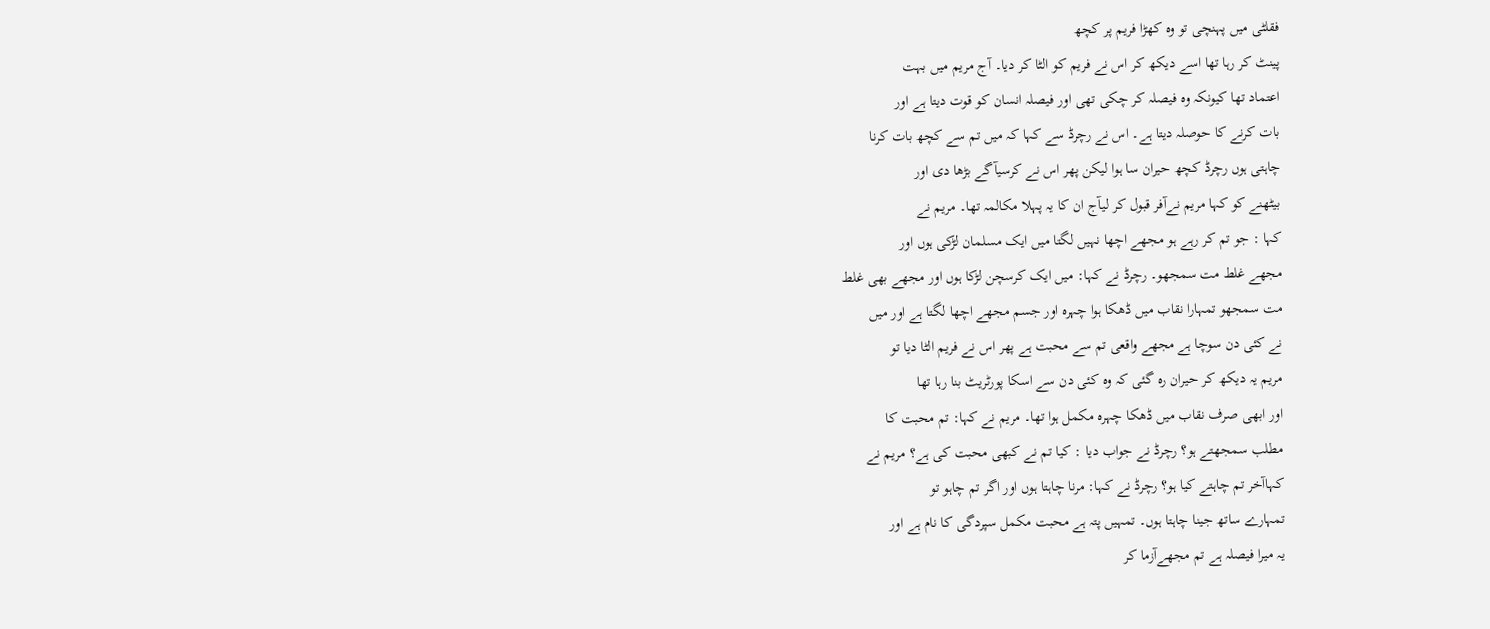فقلٹی میں پہنچی تو وہ کھڑا فریم پر کچھ
پینٹ کر رہا تھا اسے دیکھ کر اس نے فریم کو الٹا کر دیا۔ آج مریم میں بہت
اعتماد تھا کیونکہ وہ فیصلہ کر چکی تھی اور فیصلہ انسان کو قوت دیتا ہے اور
بات کرنے کا حوصلہ دیتا ہے۔ اس نے رچرڈ سے کہا کہ میں تم سے کچھ بات کرنا
چاہتی ہوں رچرڈ کچھ حیران سا ہوا لیکن پھر اس نے کرسیآگے بڑھا دی اور
بیٹھنے کو کہا مریم نےآفر قبول کر لیآج ان کا یہ پہلا مکالمہ تھا۔ مریم نے
کہا : جو تم کر رہے ہو مجھے اچھا نہیں لگتا میں ایک مسلمان لڑکی ہوں اور
مجھے غلط مت سمجھو۔ رچرڈ نے کہا: میں ایک کرسچن لڑکا ہوں اور مجھے بھی غلط
مت سمجھو تمہارا نقاب میں ڈھکا ہوا چہرہ اور جسم مجھے اچھا لگتا ہے اور میں
نے کئی دن سوچا ہے مجھے واقعی تم سے محبت ہے پھر اس نے فریم الٹا دیا تو
مریم یہ دیکھ کر حیران رہ گئی کہ وہ کئی دن سے اسکا پورٹریٹ بنا رہا تھا
اور ابھی صرف نقاب میں ڈھکا چہرہ مکمل ہوا تھا۔ مریم نے کہا: تم محبت کا
مطلب سمجھتے ہو؟ رچرڈ نے جواب دیا : کیا تم نے کبھی محبت کی ہے؟ مریم نے
کہاآخر تم چاہتے کیا ہو؟ رچرڈ نے کہا: مرنا چاہتا ہوں اور اگر تم چاہو تو
تمہارے ساتھ جینا چاہتا ہوں۔ تمہیں پتہ ہے محبت مکمل سپردگی کا نام ہے اور
یہ میرا فیصلہ ہے تم مجھےآزما کر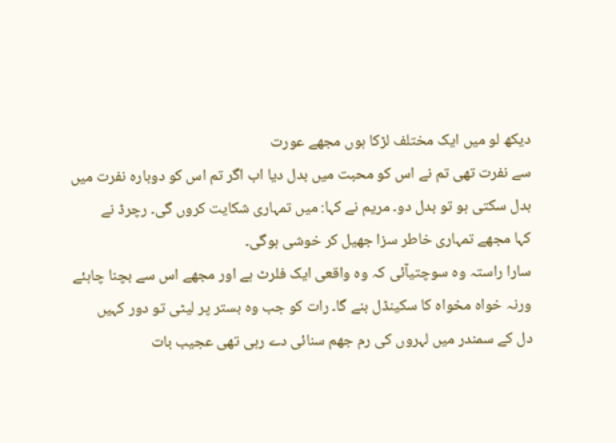دیکھ لو میں ایک مختلف لڑکا ہوں مجھے عورت
سے نفرت تھی تم نے اس کو محبت میں بدل دیا اب اگر تم اس کو دوبارہ نفرت میں
بدل سکتی ہو تو بدل دو۔ مریم نے کہا: میں تمہاری شکایت کروں گی۔ رچرڈ نے
کہا مجھے تمہاری خاطر سزا جھیل کر خوشی ہوگی۔
سارا راستہ وہ سوچتیآئی کہ وہ واقعی ایک فلرٹ ہے اور مجھے اس سے بچنا چاہئے
ورنہ خواہ مخواہ کا سکینڈل بنے گا۔ رات کو جب وہ بستر پر لیٹی تو دور کہیں
دل کے سمندر میں لہروں کی رم جھم سنائی دے رہی تھی عجیب بات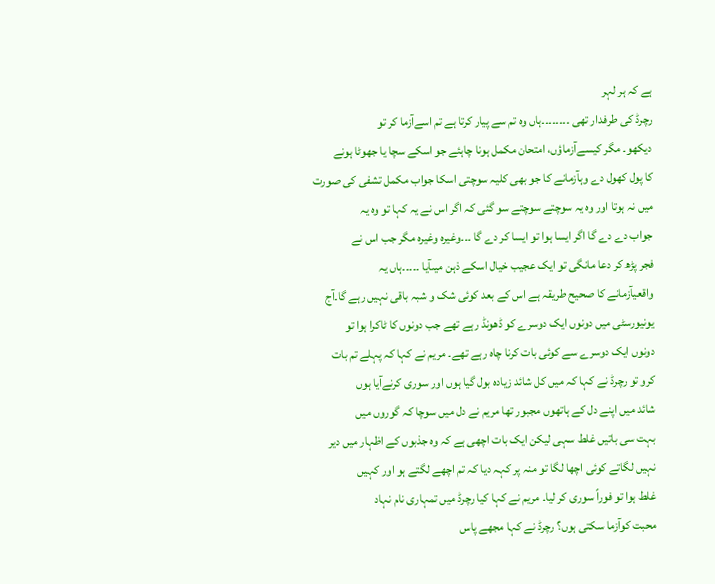ہے کہ ہر لہر
رچرڈ کی طرفدار تھی ۔۔۔۔۔۔۔۔ہاں وہ تم سے پیار کرتا ہے تم اسےآزما کر تو
دیکھو۔ مگر کیسےآزماؤں، امتحان مکمل ہونا چاہئے جو اسکے سچا یا جھوٹا ہونے
کا پول کھول دے وہآزمانے کا جو بھی کلیہ سوچتی اسکا جواب مکمل تشفی کی صورت
میں نہ ہوتا اور وہ یہ سوچتے سوچتے سو گئی کہ اگر اس نے یہ کہا تو وہ یہ
جواب دے دے گا اگر ایسا ہوا تو ایسا کر دے گا ۔۔۔وغیرہ وغیرہ مگر جب اس نے
فجر پڑھ کر دعا مانگی تو ایک عجیب خیال اسکے ذہن میںآیا ۔۔۔۔۔ہاں یہ
واقعیآزمانے کا صحیح طریقہ ہے اس کے بعد کوئی شک و شبہ باقی نہیں رہے گا۔آج
یونیورسٹی میں دونوں ایک دوسرے کو ڈھونڈ رہے تھے جب دونوں کا ٹاکرا ہوا تو
دونوں ایک دوسرے سے کوئی بات کرنا چاہ رہے تھے۔ مریم نے کہا کہ پہلے تم بات
کرو تو رچرڈ نے کہا کہ میں کل شائد زیادہ بول گیا ہوں اور سوری کرنےآیا ہوں
شائد میں اپنے دل کے ہاتھوں مجبور تھا مریم نے دل میں سوچا کہ گوروں میں
بہت سی باتیں غلط سہی لیکن ایک بات اچھی ہے کہ وہ جذبوں کے اظہار میں دیر
نہیں لگاتے کوئی اچھا لگا تو منہ پر کہہ دیا کہ تم اچھے لگتے ہو اور کہیں
غلط ہوا تو فوراً سوری کر لیا۔ مریم نے کہا کیا رچرڈ میں تمہاری نام نہاد
محبت کوآزما سکتی ہوں؟ رچرڈ نے کہا مجھے پاس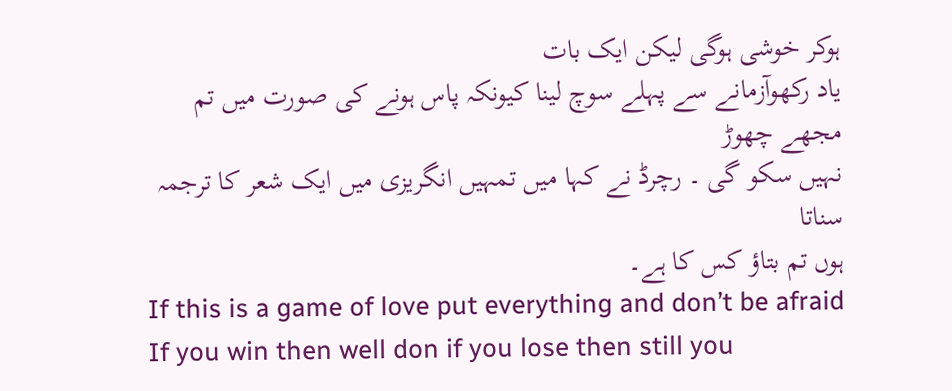ہوکر خوشی ہوگی لیکن ایک بات
یاد رکھوآزمانے سے پہلے سوچ لینا کیونکہ پاس ہونے کی صورت میں تم مجھے چھوڑ
نہیں سکو گی ۔ رچرڈ نے کہا میں تمہیں انگریزی میں ایک شعر کا ترجمہ سناتا
ہوں تم بتاؤ کس کا ہے۔
If this is a game of love put everything and don’t be afraid
If you win then well don if you lose then still you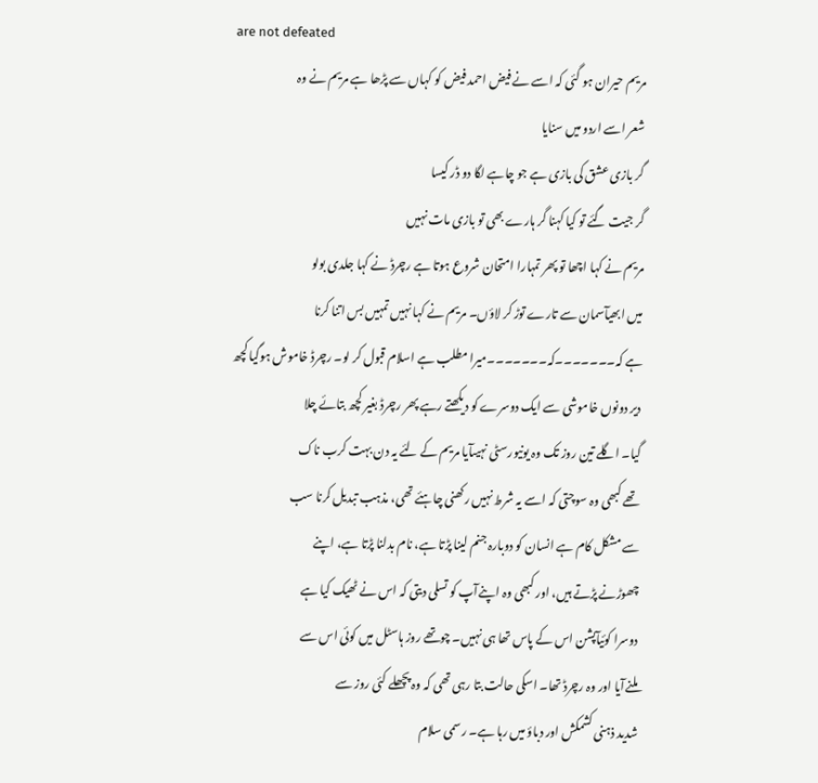are not defeated
مریم حیران ہو گئی کہ اسے نے فیض احمد فیض کو کہاں سے پڑھا ہے مریم نے وہ
شعر اسے اردو میں سنایا
گر بازی عشق کی بازی ہے جو چاہے لگا دو ڈر کیسا
گر جیت گئے تو کیا کہنا گر ہارے بھی تو بازی مات نہیں
مریم نے کہا اچھا تو پھر تمہارا امتحان شروع ہوتا ہے رچرڈ نے کہا جلدی بولو
میں ابھیآسمان سے تارے توڑ کر لاؤں۔ مریم نے کہا نہیں تمہیں بس اتنا کرنا
ہے کہ۔۔۔۔۔۔۔کہ۔۔۔۔۔۔۔میرا مطلب ہے اسلام قبول کر لو۔ رچرڈ خاموش ہوگیا کچھ
دیر دونوں خاموشی سے ایک دوسرے کو دیکھتے رہے پھر رچرڈ بغیر کچھ بتائے چلا
گیا۔ اگلے تین روز تک وہ یونیورسٹی نہیںآیا مریم کے لئے یہ دن بہت کرب ناک
تھے کبھی وہ سوچتی کہ اسے یہ شرط نہیں رکھنی چاہئے تھی، مذہب تبدیل کرنا سب
سے مشکل کام ہے انسان کو دوبارہ جنم لینا پڑتا ہے، نام بدلنا پڑتا ہے، اپنے
چھوڑنے پڑتے ہیں، اور کبھی وہ اپنےآپ کو تسلی دیتی کہ اس نے ٹھیک کیا ہے
دوسرا کوئیآپشن اس کے پاس تھا ہی نہیں۔ چوتھے روز ہاسٹل میں کوئی اس سے
ملنےآیا اور وہ رچرڈ تھا۔ اسکی حالت بتا رہی تھی کہ وہ پچھلے کئی روز سے
شدید ذہنی کشمکش اور دباؤ میں رہا ہے۔ رسمی سلام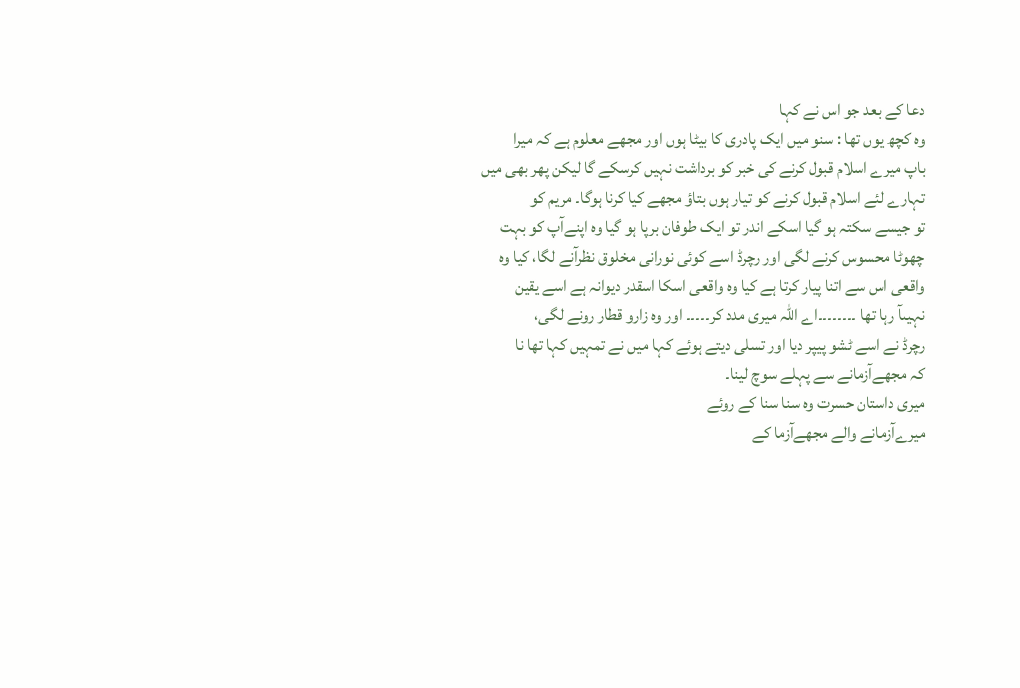دعا کے بعد جو اس نے کہا
وہ کچھ یوں تھا : سنو میں ایک پادری کا بیٹا ہوں اور مجھے معلوم ہے کہ میرا
باپ میرے اسلام قبول کرنے کی خبر کو برداشت نہیں کرسکے گا لیکن پھر بھی میں
تہارے لئے اسلام قبول کرنے کو تیار ہوں بتاؤ مجھے کیا کرنا ہوگا۔ مریم کو
تو جیسے سکتہ ہو گیا اسکے اندر تو ایک طوفان برپا ہو گیا وہ اپنےآپ کو بہت
چھوٹا محسوس کرنے لگی اور رچرڈ اسے کوئی نورانی مخلوق نظرآنے لگا، کیا وہ
واقعی اس سے اتنا پیار کرتا ہے کیا وہ واقعی اسکا اسقدر دیوانہ ہے اسے یقین
نہیںآ رہا تھا ۔۔۔۔۔۔۔۔اے اللہ میری مدد کر۔۔۔۔۔ اور وہ زارو قطار رونے لگی،
رچرڈ نے اسے ٹشو پیپر دیا اور تسلی دیتے ہوئے کہا میں نے تمہیں کہا تھا نا
کہ مجھےآزمانے سے پہلے سوچ لینا۔
میری داستان حسرت وہ سنا سنا کے روئے
میرےآزمانے والے مجھےآزما کے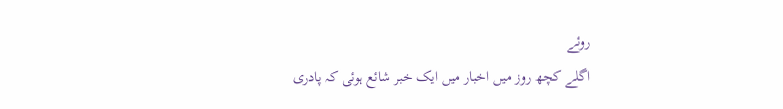روئے
اگلے کچھ روز میں اخبار میں ایک خبر شائع ہوئی کہ پادری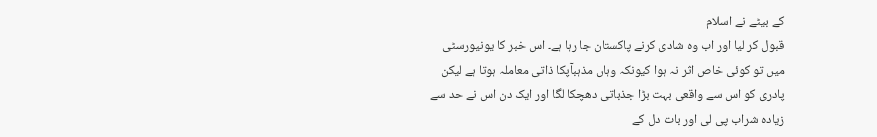کے بیٹے نے اسلام
قبول کر لیا اور اب وہ شادی کرنے پاکستان جا رہا ہے۔ اس خبر کا یونیورسٹی
میں تو کوئی خاص اثر نہ ہوا کیونکہ وہاں مذہبآپکا ذاتی معاملہ ہوتا ہے لیکن
پادری کو اس سے واقعی بہت بڑا جذباتی دھچکا لگا اور ایک دن اس نے حد سے
زیادہ شراب پی لی اور بات دل کے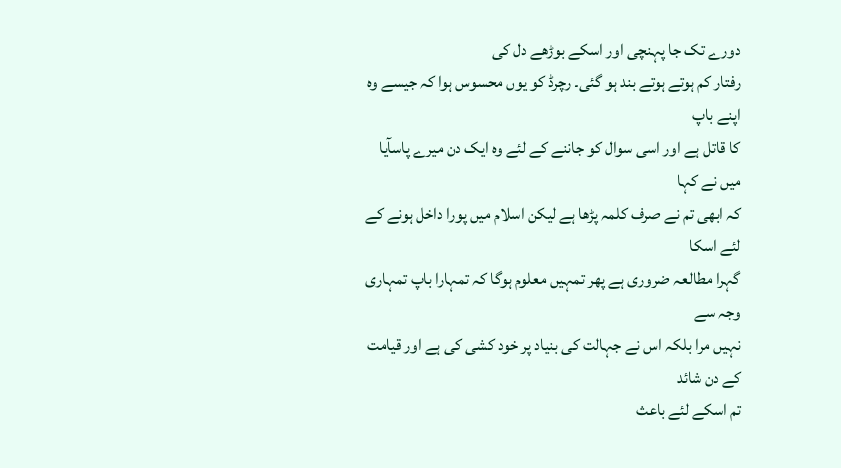دورے تک جا پہنچی اور اسکے بوڑھے دل کی
رفتار کم ہوتے ہوتے بند ہو گئی۔ رچرڈ کو یوں محسوس ہوا کہ جیسے وہ اپنے باپ
کا قاتل ہے اور اسی سوال کو جاننے کے لئے وہ ایک دن میرے پاسآیا میں نے کہا
کہ ابھی تم نے صرف کلمہ پڑھا ہے لیکن اسلام میں پورا داخل ہونے کے لئے اسکا
گہرا مطالعہ ضروری ہے پھر تمہیں معلوم ہوگا کہ تمہارا باپ تمہاری وجہ سے
نہیں مرا بلکہ اس نے جہالت کی بنیاد پر خود کشی کی ہے اور قیامت کے دن شائد
تم اسکے لئے باعث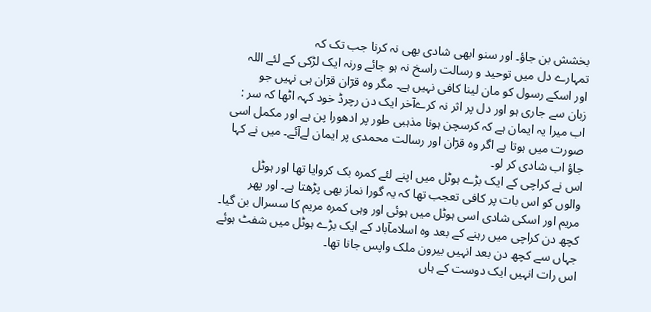بخشش بن جاؤ۔ اور سنو ابھی شادی بھی نہ کرنا جب تک کہ
تمہارے دل میں توحید و رسالت راسخ نہ ہو جائے ورنہ ایک لڑکی کے لئے اللہ
اور اسکے رسول کو مان لینا کافی نہیں ہے۔ مگر وہ قرٓان قرٓان ہی نہیں جو
زبان سے جاری ہو اور دل پر اثر نہ کرےآخر ایک دن رچرڈ خود کہہ اٹھا کہ سر :
اب میرا یہ ایمان ہے کہ کرسچن ہونا مذہبی طور پر ادھورا پن ہے اور مکمل اسی
صورت میں ہوتا ہے اگر وہ قرٓان اور رسالت محمدی پر ایمان لےآئے۔ میں نے کہا
جاؤ اب شادی کر لو۔
اس نے کراچی کے ایک بڑے ہوٹل میں اپنے لئے کمرہ بک کروایا تھا اور ہوٹل
والوں کو اس بات پر کافی تعجب تھا کہ یہ گورا نماز بھی پڑھتا ہے۔ اور پھر
مریم اور اسکی شادی اسی ہوٹل میں ہوئی اور وہی کمرہ مریم کا سسرال بن گیا۔
کچھ دن کراچی میں رہنے کے بعد وہ اسلامآباد کے ایک بڑے ہوٹل میں شفٹ ہوئے
جہاں سے کچھ دن بعد انہیں بیرون ملک واپس جانا تھا۔
اس رات انہیں ایک دوست کے ہاں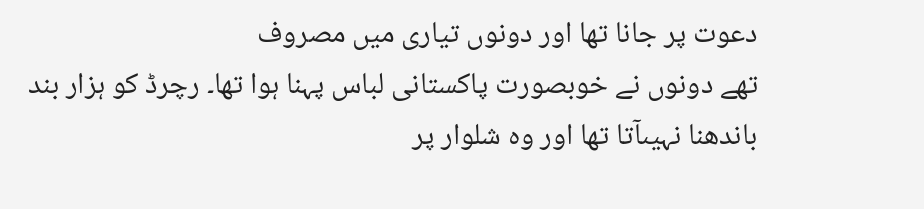دعوت پر جانا تھا اور دونوں تیاری میں مصروف
تھے دونوں نے خوبصورت پاکستانی لباس پہنا ہوا تھا۔ رچرڈ کو ہزار بند
باندھنا نہیںآتا تھا اور وہ شلوار پر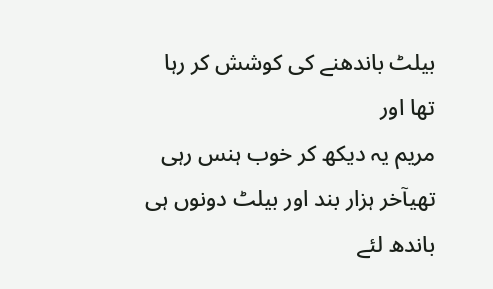بیلٹ باندھنے کی کوشش کر رہا تھا اور
مریم یہ دیکھ کر خوب ہنس رہی تھیآخر ہزار بند اور بیلٹ دونوں ہی باندھ لئے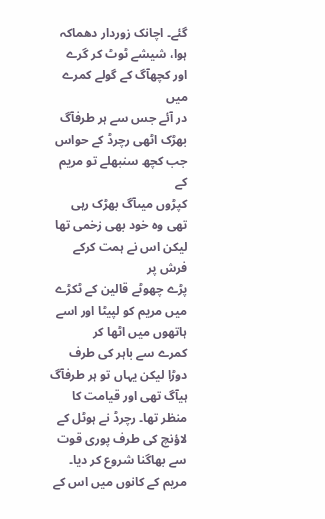گئے۔ اچانک زوردار دھماکہ ہوا، شیشے ٹوٹ کر گرے اور کچھآگ کے گولے کمرے میں
در آئے جس سے ہر طرفآگ بھڑک اٹھی رچرڈ کے حواس جب کچھ سنبھلے تو مریم کے
کپڑوں میںآگ بھڑک رہی تھی وہ خود بھی زخمی تھا لیکن اس نے ہمت کرکے فرش پر
پڑے چھوٹے قالین کے ٹکڑے میں مریم کو لپیٹا اور اسے ہاتھوں میں اٹھا کر
کمرے سے باہر کی طرف دوڑا لیکن یہاں تو ہر طرفآگ ہیآگ تھی اور قیامت کا
منظر تھا۔ رچرڈ نے ہوٹل کے لاؤنچ کی طرف پوری قوت سے بھاگنا شروع کر دیا۔
مریم کے کانوں میں اس کے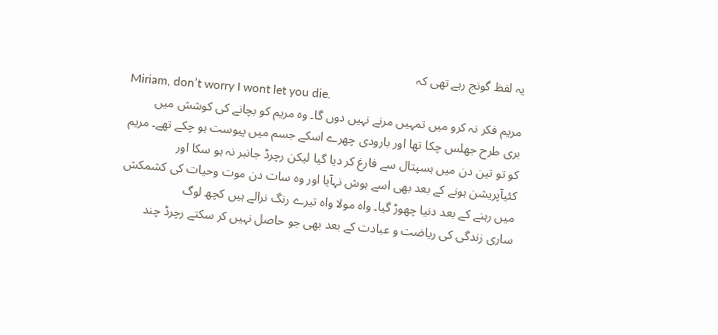یہ لفظ گونج رہے تھی کہ
Miriam, don’t worry I wont let you die.
مریم فکر نہ کرو میں تمہیں مرنے نہیں دوں گا۔ وہ مریم کو بچانے کی کوشش میں
بری طرح جھلس چکا تھا اور بارودی چھرے اسکے جسم میں پیوست ہو چکے تھے۔ مریم
کو تو تین دن میں ہسپتال سے فارغ کر دیا گیا لیکن رچرڈ جانبر نہ ہو سکا اور
کئیآپریشن ہونے کے بعد بھی اسے ہوش نہآیا اور وہ سات دن موت وحیات کی کشمکش
میں رہنے کے بعد دنیا چھوڑ گیا۔ واہ مولا واہ تیرے رنگ نرالے ہیں کچھ لوگ
ساری زندگی کی ریاضت و عبادت کے بعد بھی جو حاصل نہیں کر سکتے رچرڈ چند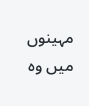مہینوں میں وہ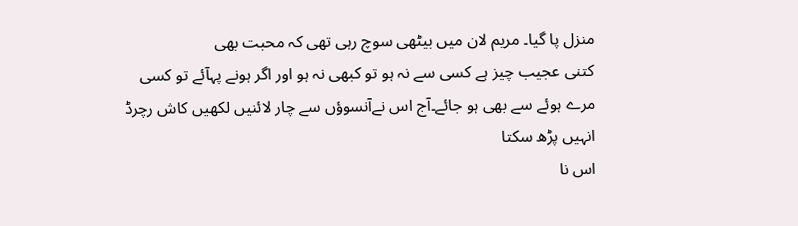منزل پا گیا۔ مریم لان میں بیٹھی سوچ رہی تھی کہ محبت بھی
کتنی عجیب چیز ہے کسی سے نہ ہو تو کبھی نہ ہو اور اگر ہونے پہآئے تو کسی
مرے ہوئے سے بھی ہو جائے۔آج اس نےآنسوؤں سے چار لائنیں لکھیں کاش رچرڈ
انہیں پڑھ سکتا
اس نا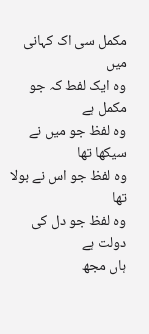مکمل سی اک کہانی میں
وہ ایک لفط کہ جو مکمل ہے
وہ لفظ جو میں نے سیکھا تھا
وہ لفظ جو اس نے بولا تھا
وہ لفظ جو دل کی دولت ہے
ہاں مجھ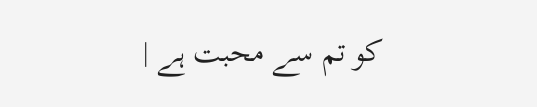کو تم سے محبت ہے |